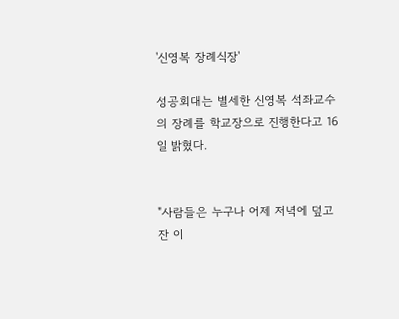'신영복 장례식장'

성공회대는 별세한 신영복 석좌교수의 장례를 학교장으로 진행한다고 16일 밝혔다.


"사람들은 누구나 어제 저녁에 덮고 잔 이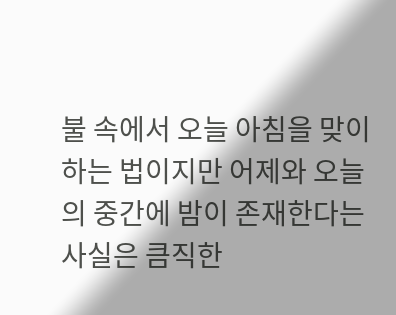불 속에서 오늘 아침을 맞이하는 법이지만 어제와 오늘의 중간에 밤이 존재한다는 사실은 큼직한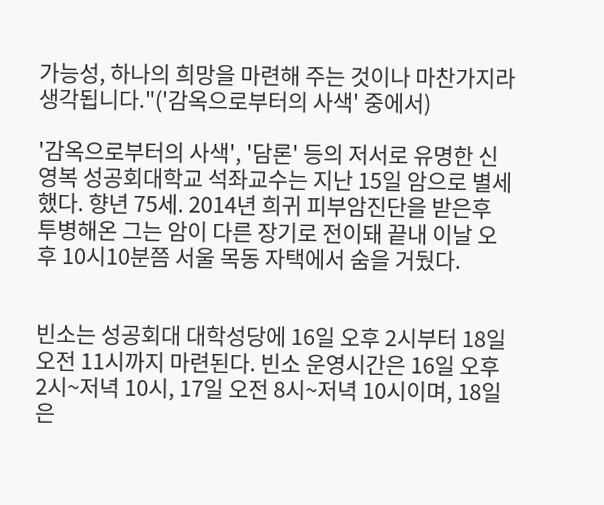가능성, 하나의 희망을 마련해 주는 것이나 마찬가지라 생각됩니다."('감옥으로부터의 사색' 중에서)

'감옥으로부터의 사색', '담론' 등의 저서로 유명한 신영복 성공회대학교 석좌교수는 지난 15일 암으로 별세했다. 향년 75세. 2014년 희귀 피부암진단을 받은후 투병해온 그는 암이 다른 장기로 전이돼 끝내 이날 오후 10시10분쯤 서울 목동 자택에서 숨을 거뒀다.


빈소는 성공회대 대학성당에 16일 오후 2시부터 18일 오전 11시까지 마련된다. 빈소 운영시간은 16일 오후 2시~저녁 10시, 17일 오전 8시~저녁 10시이며, 18일은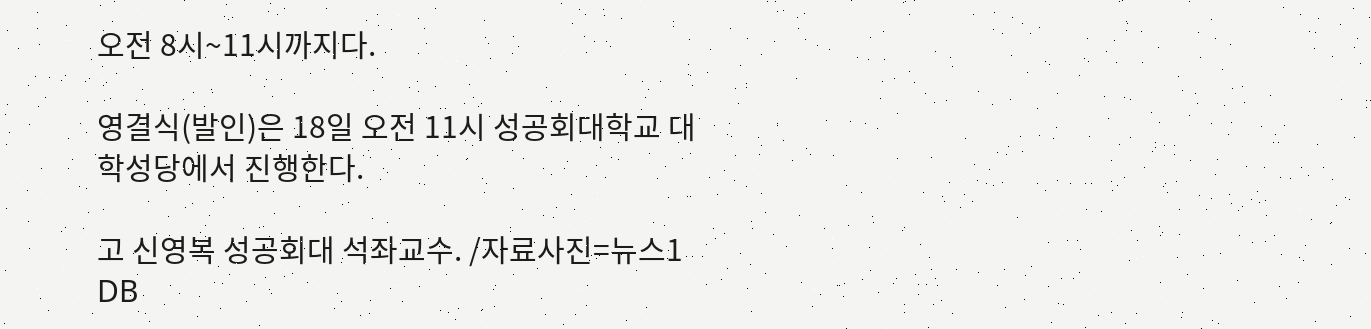오전 8시~11시까지다.

영결식(발인)은 18일 오전 11시 성공회대학교 대학성당에서 진행한다.

고 신영복 성공회대 석좌교수. /자료사진=뉴스1 DB